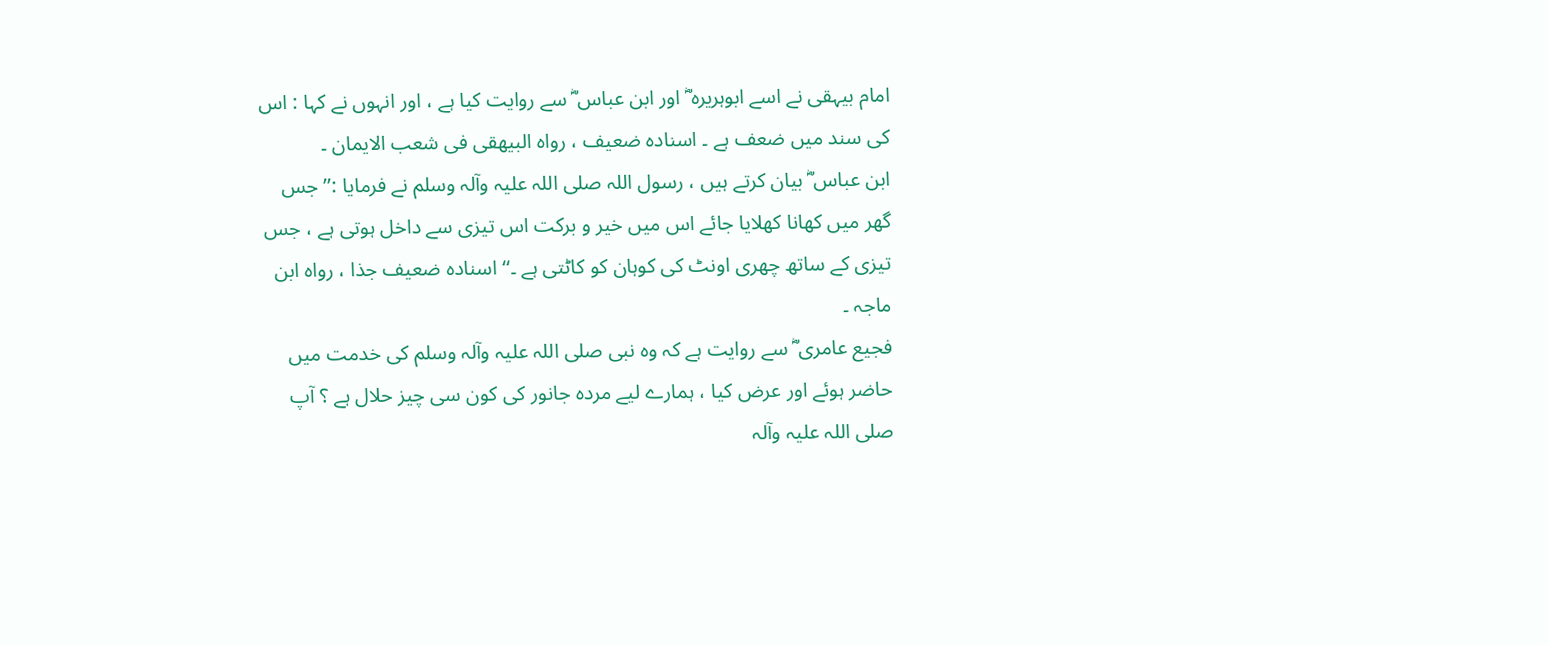امام بیہقی نے اسے ابوہریرہ ؓ اور ابن عباس ؓ سے روایت کیا ہے ، اور انہوں نے کہا : اس کی سند میں ضعف ہے ۔ اسنادہ ضعیف ، رواہ البیھقی فی شعب الایمان ۔
ابن عباس ؓ بیان کرتے ہیں ، رسول اللہ صلی اللہ علیہ وآلہ وسلم نے فرمایا :’’ جس گھر میں کھانا کھلایا جائے اس میں خیر و برکت اس تیزی سے داخل ہوتی ہے ، جس تیزی کے ساتھ چھری اونٹ کی کوہان کو کاٹتی ہے ۔‘‘ اسنادہ ضعیف جذا ، رواہ ابن ماجہ ۔
فجیع عامری ؓ سے روایت ہے کہ وہ نبی صلی اللہ علیہ وآلہ وسلم کی خدمت میں حاضر ہوئے اور عرض کیا ، ہمارے لیے مردہ جانور کی کون سی چیز حلال ہے ؟ آپ صلی اللہ علیہ وآلہ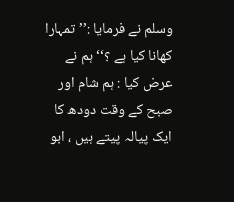وسلم نے فرمایا :’’ تمہارا کھانا کیا ہے ؟‘‘ ہم نے عرض کیا : ہم شام اور صبح کے وقت دودھ کا ایک پیالہ پیتے ہیں ، ابو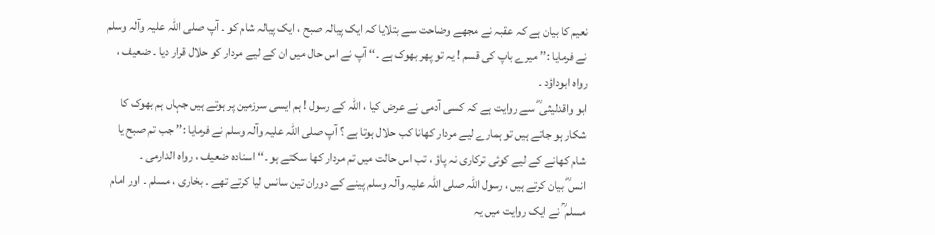نعیم کا بیان ہے کہ عقبہ نے مجھے وضاحت سے بتلایا کہ ایک پیالہ صبح ، ایک پیالہ شام کو ۔ آپ صلی اللہ علیہ وآلہ وسلم نے فرمایا :’’ میرے باپ کی قسم ! یہ تو پھر بھوک ہے ۔‘‘ آپ نے اس حال میں ان کے لیے مردار کو حلال قرار دیا ۔ ضعیف ، رواہ ابوداؤد ۔
ابو واقدلیثی ؓ سے روایت ہے کہ کسی آدمی نے عرض کیا ، اللہ کے رسول ! ہم ایسی سرزمین پر ہوتے ہیں جہاں ہم بھوک کا شکار ہو جاتے ہیں تو ہمارے لیے مردار کھانا کب حلال ہوتا ہے ؟ آپ صلی اللہ علیہ وآلہ وسلم نے فرمایا :’’ جب تم صبح یا شام کھانے کے لیے کوئی ترکاری نہ پاؤ ، تب اس حالت میں تم مردار کھا سکتے ہو ۔‘‘ اسنادہ ضعیف ، رواہ الدارمی ۔
انس ؓ بیان کرتے ہیں ، رسول اللہ صلی اللہ علیہ وآلہ وسلم پینے کے دوران تین سانس لیا کرتے تھے ۔ بخاری ، مسلم ۔ اور امام مسلم ؒ نے ایک روایت میں یہ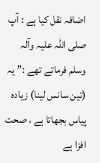اضافہ نقل کیا ہے : آپ صلی اللہ علیہ وآلہ وسلم فرماتے تھے :’’ یہ (تین سانس لینا) زیادہ پیاس بجھاتا ہے ، صحت افزا ہے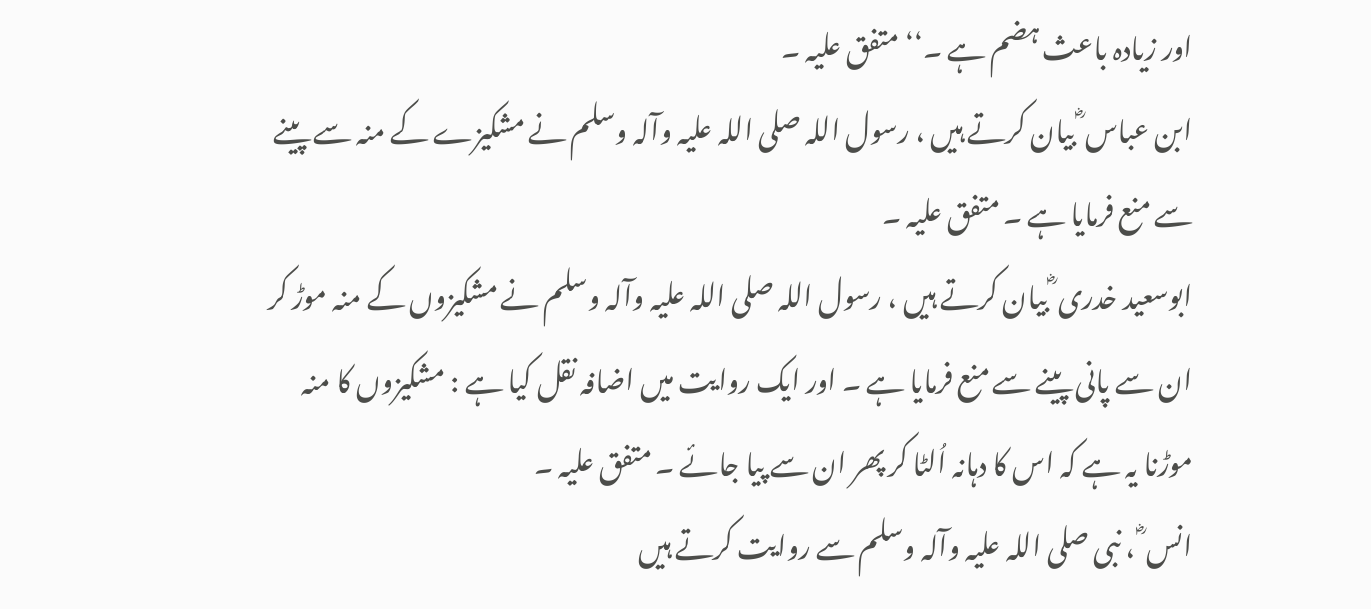اور زیادہ باعث ہضم ہے ۔‘‘ متفق علیہ ۔
ابن عباس ؓ بیان کرتے ہیں ، رسول اللہ صلی اللہ علیہ وآلہ وسلم نے مشکیزے کے منہ سے پینے سے منع فرمایا ہے ۔ متفق علیہ ۔
ابوسعید خدری ؓ بیان کرتے ہیں ، رسول اللہ صلی اللہ علیہ وآلہ وسلم نے مشکیزوں کے منہ موڑ کر ان سے پانی پینے سے منع فرمایا ہے ۔ اور ایک روایت میں اضافہ نقل کیا ہے : مشکیزوں کا منہ موڑنا یہ ہے کہ اس کا دہانہ اُلٹا کر پھر ان سے پیا جائے ۔ متفق علیہ ۔
انس ؓ ، نبی صلی اللہ علیہ وآلہ وسلم سے روایت کرتے ہیں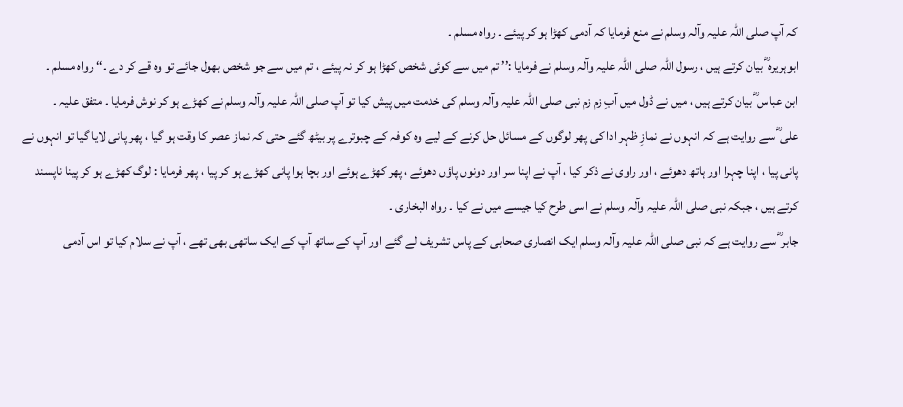کہ آپ صلی اللہ علیہ وآلہ وسلم نے منع فرمایا کہ آدمی کھڑا ہو کر پیئے ۔ رواہ مسلم ۔
ابوہریرہ ؓ بیان کرتے ہیں ، رسول اللہ صلی اللہ علیہ وآلہ وسلم نے فرمایا :’’ تم میں سے کوئی شخص کھڑا ہو کر نہ پیئے ، تم میں سے جو شخص بھول جائے تو وہ قے کر دے ۔‘‘ رواہ مسلم ۔
ابن عباس ؓ بیان کرتے ہیں ، میں نے ڈول میں آبِ زم زم نبی صلی اللہ علیہ وآلہ وسلم کی خدمت میں پیش کیا تو آپ صلی اللہ علیہ وآلہ وسلم نے کھڑے ہو کر نوش فرمایا ۔ متفق علیہ ۔
علی ؓ سے روایت ہے کہ انہوں نے نمازِ ظہر ادا کی پھر لوگوں کے مسائل حل کرنے کے لیے وہ کوفہ کے چبوترے پر بیٹھ گئے حتی کہ نماز عصر کا وقت ہو گیا ، پھر پانی لایا گیا تو انہوں نے پانی پیا ، اپنا چہرا اور ہاتھ دھوئے ، اور راوی نے ذکر کیا ، آپ نے اپنا سر اور دونوں پاؤں دھوئے ، پھر کھڑے ہوئے اور بچا ہوا پانی کھڑے ہو کر پیا ، پھر فرمایا : لوگ کھڑے ہو کر پینا ناپسند کرتے ہیں ، جبکہ نبی صلی اللہ علیہ وآلہ وسلم نے اسی طرح کیا جیسے میں نے کیا ۔ رواہ البخاری ۔
جابر ؓ سے روایت ہے کہ نبی صلی اللہ علیہ وآلہ وسلم ایک انصاری صحابی کے پاس تشریف لے گئے اور آپ کے ساتھ آپ کے ایک ساتھی بھی تھے ، آپ نے سلام کیا تو اس آدمی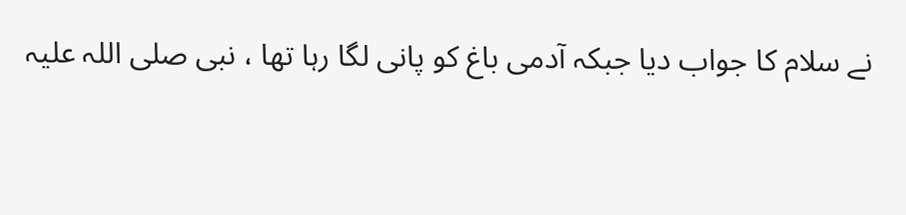نے سلام کا جواب دیا جبکہ آدمی باغ کو پانی لگا رہا تھا ، نبی صلی اللہ علیہ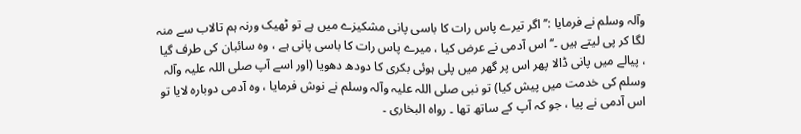وآلہ وسلم نے فرمایا :’’ اگر تیرے پاس رات کا باسی پانی مشکیزے میں ہے تو ٹھیک ورنہ ہم تالاب سے منہ لگا کر پی لیتے ہیں ۔‘‘ اس آدمی نے عرض کیا ، میرے پاس رات کا باسی پانی ہے ، وہ سائبان کی طرف گیا ، پیالے میں پانی ڈالا پھر اس پر گھر میں پلی ہوئی بکری کا دودھ دھویا (اور اسے آپ صلی اللہ علیہ وآلہ وسلم کی خدمت میں پیش کیا) تو نبی صلی اللہ علیہ وآلہ وسلم نے نوش فرمایا ، وہ آدمی دوبارہ لایا تو اس آدمی نے پیا ، جو کہ آپ کے ساتھ تھا ۔ رواہ البخاری ۔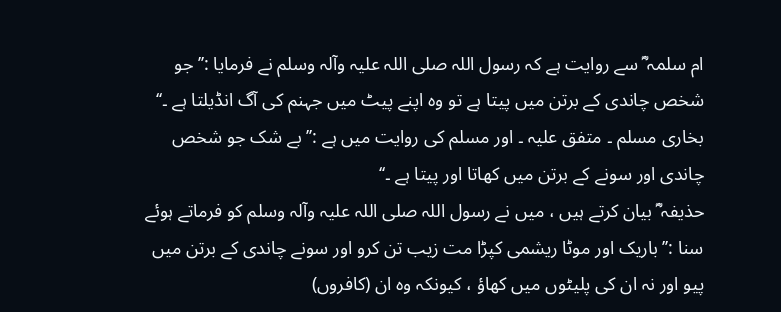ام سلمہ ؓ سے روایت ہے کہ رسول اللہ صلی اللہ علیہ وآلہ وسلم نے فرمایا :’’ جو شخص چاندی کے برتن میں پیتا ہے تو وہ اپنے پیٹ میں جہنم کی آگ انڈیلتا ہے ۔‘‘ بخاری مسلم ۔ متفق علیہ ۔ اور مسلم کی روایت میں ہے :’’ بے شک جو شخص چاندی اور سونے کے برتن میں کھاتا اور پیتا ہے ۔‘‘
حذیفہ ؓ بیان کرتے ہیں ، میں نے رسول اللہ صلی اللہ علیہ وآلہ وسلم کو فرماتے ہوئے سنا :’’ باریک اور موٹا ریشمی کپڑا مت زیب تن کرو اور سونے چاندی کے برتن میں پیو اور نہ ان کی پلیٹوں میں کھاؤ ، کیونکہ وہ ان (کافروں)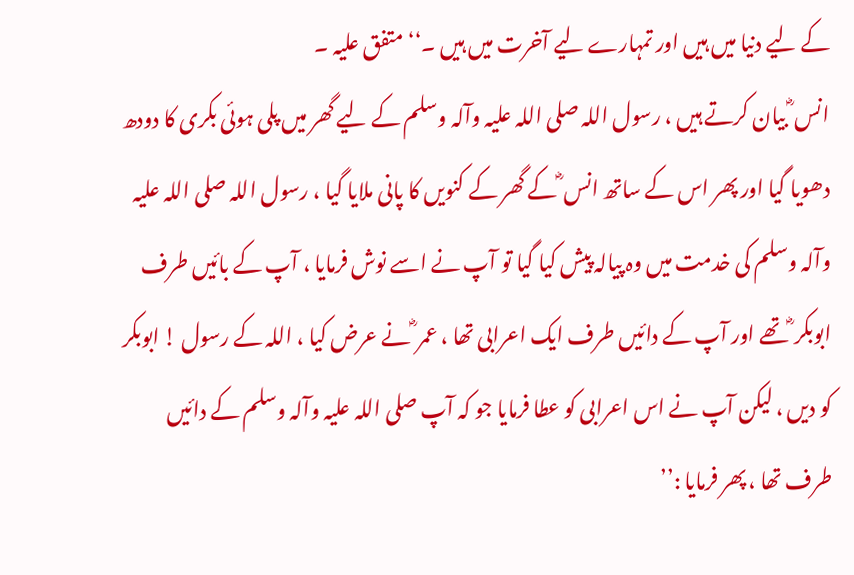کے لیے دنیا میں ہیں اور تمہارے لیے آخرت میں ہیں ۔‘‘ متفق علیہ ۔
انس ؓ بیان کرتے ہیں ، رسول اللہ صلی اللہ علیہ وآلہ وسلم کے لیے گھر میں پلی ہوئی بکری کا دودھ دھویا گیا اور پھر اس کے ساتھ انس ؓ کے گھر کے کنویں کا پانی ملایا گیا ، رسول اللہ صلی اللہ علیہ وآلہ وسلم کی خدمت میں وہ پیالہ پیش کیا گیا تو آپ نے اسے نوش فرمایا ، آپ کے بائیں طرف ابوبکر ؓ تھے اور آپ کے دائیں طرف ایک اعرابی تھا ، عمر ؓ نے عرض کیا ، اللہ کے رسول ! ابوبکر کو دیں ، لیکن آپ نے اس اعرابی کو عطا فرمایا جو کہ آپ صلی اللہ علیہ وآلہ وسلم کے دائیں طرف تھا ، پھر فرمایا :’’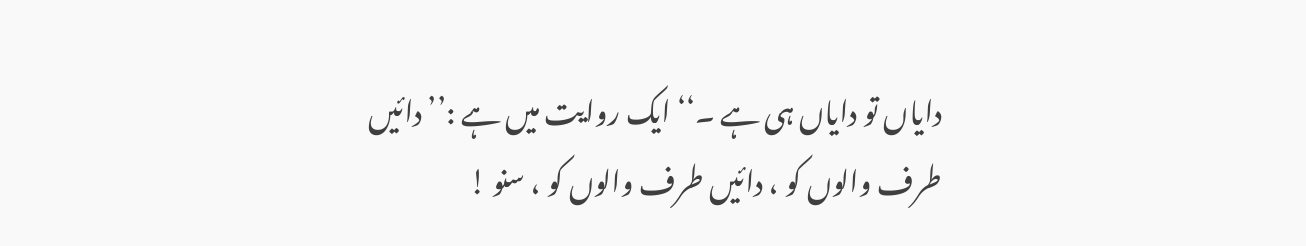دایاں تو دایاں ہی ہے ۔‘‘ ایک روایت میں ہے :’’ دائیں طرف والوں کو ، دائیں طرف والوں کو ، سنو !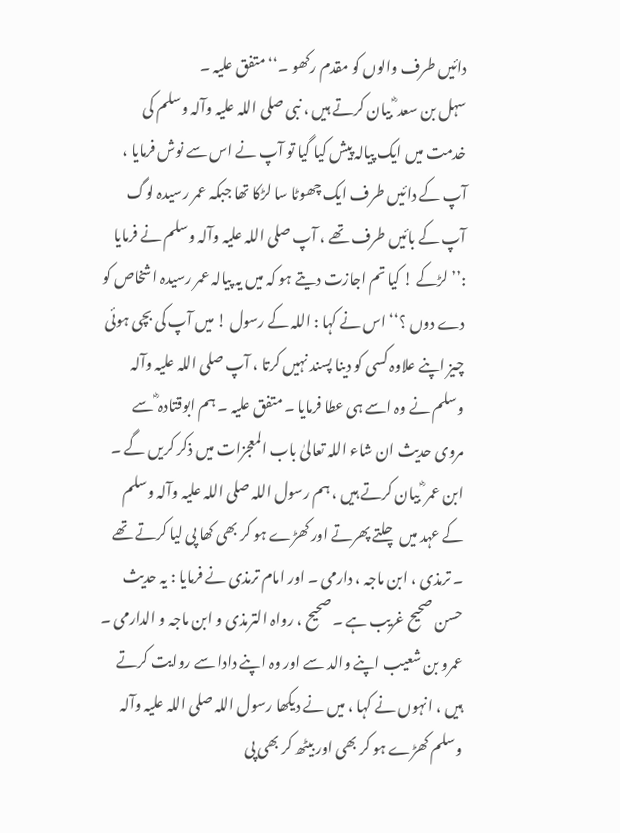دائیں طرف والوں کو مقدم رکھو ۔‘‘ متفق علیہ ۔
سہل بن سعد ؓ بیان کرتے ہیں ، نبی صلی اللہ علیہ وآلہ وسلم کی خدمت میں ایک پیالہ پیش کیا گیا تو آپ نے اس سے نوش فرمایا ، آپ کے دائیں طرف ایک چھوٹا سا لڑکا تھا جبکہ عمر رسیدہ لوگ آپ کے بائیں طرف تھے ، آپ صلی اللہ علیہ وآلہ وسلم نے فرمایا :’’ لڑکے ! کیا تم اجازت دیتے ہو کہ میں یہ پیالہ عمر رسیدہ اشخاص کو دے دوں ؟‘‘ اس نے کہا : اللہ کے رسول ! میں آپ کی بچی ہوئی چیز اپنے علاوہ کسی کو دینا پسند نہیں کرتا ، آپ صلی اللہ علیہ وآلہ وسلم نے وہ اسے ہی عطا فرمایا ۔ متفق علیہ ۔ ہم ابوقتادہ ؓ سے مروی حدیث ان شاء اللہ تعالیٰ باب المعجزات میں ذکر کریں گے ۔
ابن عمر ؓ بیان کرتے ہیں ، ہم رسول اللہ صلی اللہ علیہ وآلہ وسلم کے عہد میں چلتے پھرتے اور کھڑے ہو کر بھی کھا پی لیا کرتے تھے ۔ ترمذی ، ابن ماجہ ، دارمی ۔ اور امام ترمذی نے فرمایا : یہ حدیث حسن صحیح غریب ہے ۔ صحیح ، رواہ الترمذی و ابن ماجہ و الدارمی ۔
عمرو بن شعیب اپنے والد سے اور وہ اپنے دادا سے روایت کرتے ہیں ، انہوں نے کہا ، میں نے دیکھا رسول اللہ صلی اللہ علیہ وآلہ وسلم کھڑے ہو کر بھی اور بیٹھ کر بھی پی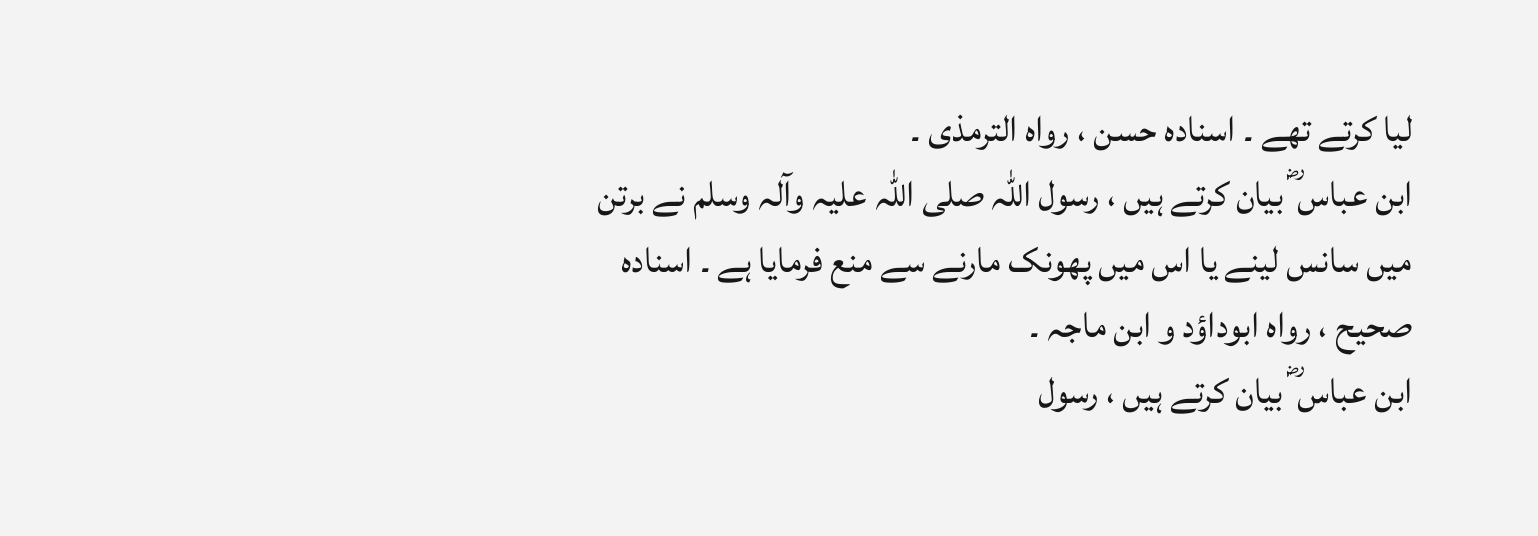لیا کرتے تھے ۔ اسنادہ حسن ، رواہ الترمذی ۔
ابن عباس ؓ بیان کرتے ہیں ، رسول اللہ صلی اللہ علیہ وآلہ وسلم نے برتن میں سانس لینے یا اس میں پھونک مارنے سے منع فرمایا ہے ۔ اسنادہ صحیح ، رواہ ابوداؤد و ابن ماجہ ۔
ابن عباس ؓ بیان کرتے ہیں ، رسول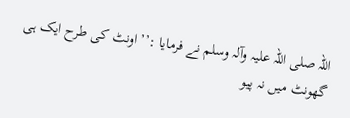اللہ صلی اللہ علیہ وآلہ وسلم نے فرمایا :’’ اونٹ کی طرح ایک ہی گھونٹ میں نہ پیو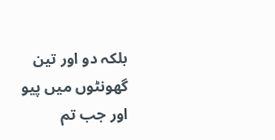بلکہ دو اور تین گھونٹوں میں پیو اور جب تم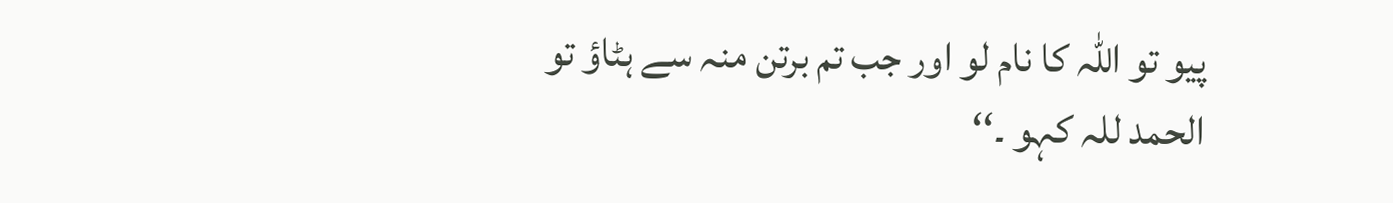پیو تو اللہ کا نام لو اور جب تم برتن منہ سے ہٹاؤ تو الحمد للہ کہو ۔‘‘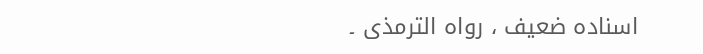اسنادہ ضعیف ، رواہ الترمذی ۔